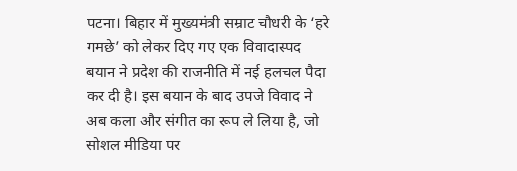पटना‌। बिहार में मुख्यमंत्री सम्राट चौधरी के ‘हरे गमछे’ को लेकर दिए गए एक विवादास्पद बयान ने प्रदेश की राजनीति में नई हलचल पैदा कर दी है। इस बयान के बाद उपजे विवाद ने अब कला और संगीत का रूप ले लिया है, जो सोशल मीडिया पर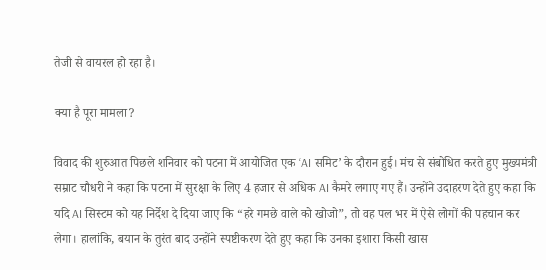तेजी से वायरल हो रहा है।

क्या है पूरा मामला?

विवाद की शुरुआत पिछले शनिवार को पटना में आयोजित एक ‘AI समिट’ के दौरान हुई। मंच से संबोधित करते हुए मुख्यमंत्री सम्राट चौधरी ने कहा कि पटना में सुरक्षा के लिए 4 हजार से अधिक AI कैमरे लगाए गए हैं। उन्होंने उदाहरण देते हुए कहा कि यदि AI सिस्टम को यह निर्देश दे दिया जाए कि “हरे गमछे वाले को खोजो”, तो वह पल भर में ऐसे लोगों की पहचान कर लेगा। हालांकि, बयान के तुरंत बाद उन्होंने स्पष्टीकरण देते हुए कहा कि उनका इशारा किसी खास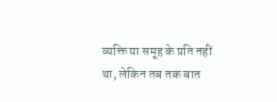व्यक्ति या समूह के प्रति नहीं था, लेकिन तब तक बात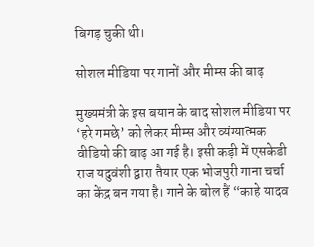बिगड़ चुकी थी।

सोशल मीडिया पर गानों और मीम्स की बाढ़

मुख्यमंत्री के इस बयान के बाद सोशल मीडिया पर ‘हरे गमछे’ को लेकर मीम्स और व्यंग्यात्मक वीडियो की बाढ़ आ गई है। इसी कड़ी में एसकेडी राज यदुवंशी द्वारा तैयार एक भोजपुरी गाना चर्चा का केंद्र बन गया है। गाने के बोल हैं “काहे यादव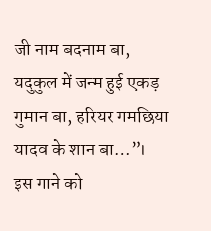जी नाम बदनाम बा, यदुकुल में जन्म हुई एकड़ गुमान बा, हरियर गमछिया यादव के शान बा…”। इस गाने को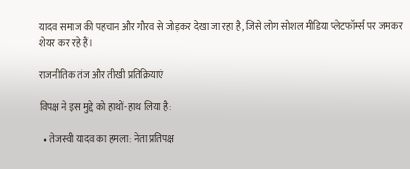यादव समाज की पहचान और गौरव से जोड़कर देखा जा रहा है, जिसे लोग सोशल मीडिया प्लेटफॉर्म्स पर जमकर शेयर कर रहे हैं।

राजनीतिक तंज और तीखी प्रतिक्रियाएं

विपक्ष ने इस मुद्दे को हाथों-हाथ लिया है:

  • तेजस्वी यादव का हमला: नेता प्रतिपक्ष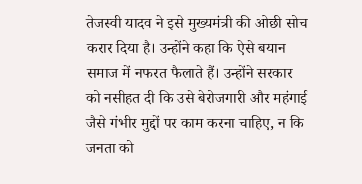तेजस्वी यादव ने इसे मुख्यमंत्री की ओछी सोच करार दिया है। उन्होंने कहा कि ऐसे बयान समाज में नफरत फैलाते हैं। उन्होंने सरकार को नसीहत दी कि उसे बेरोजगारी और महंगाई जैसे गंभीर मुद्दों पर काम करना चाहिए, न कि जनता को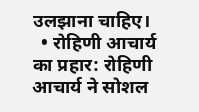उलझाना चाहिए।
  • रोहिणी आचार्य का प्रहार: रोहिणी आचार्य ने सोशल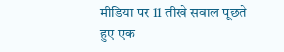मीडिया पर 11 तीखे सवाल पूछते हुए एक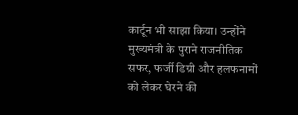कार्टून भी साझा किया। उन्होंने मुख्यमंत्री के पुराने राजनीतिक सफर, फर्जी डिग्री और हलफनामों को लेकर घेरने की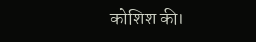कोशिश की।